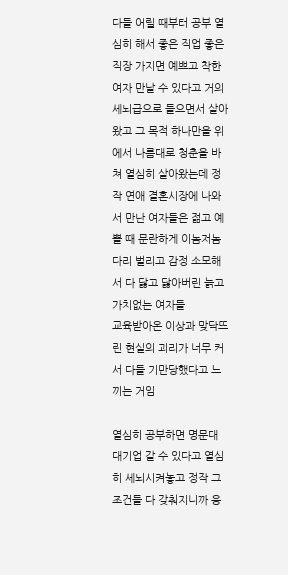다들 어릴 때부터 공부 열심히 해서 좋은 직업 좋은 직장 가지면 예쁘고 착한 여자 만날 수 있다고 거의 세뇌급으로 들으면서 살아왔고 그 목적 하나만을 위에서 나름대로 청춘을 바쳐 열심히 살아왔는데 정작 연애 결혼시장에 나와서 만난 여자들은 젊고 예쁠 때 문란하게 이놈저놈 다리 벌리고 감정 소모해서 다 닳고 닳아버린 늙고 가치없는 여자들
교육받아온 이상과 맞닥뜨린 현실의 괴리가 너무 커서 다들 기만당했다고 느끼는 거임

열심히 공부하면 명문대 대기업 갈 수 있다고 열심히 세뇌시켜놓고 정작 그 조건들 다 갖춰지니까 응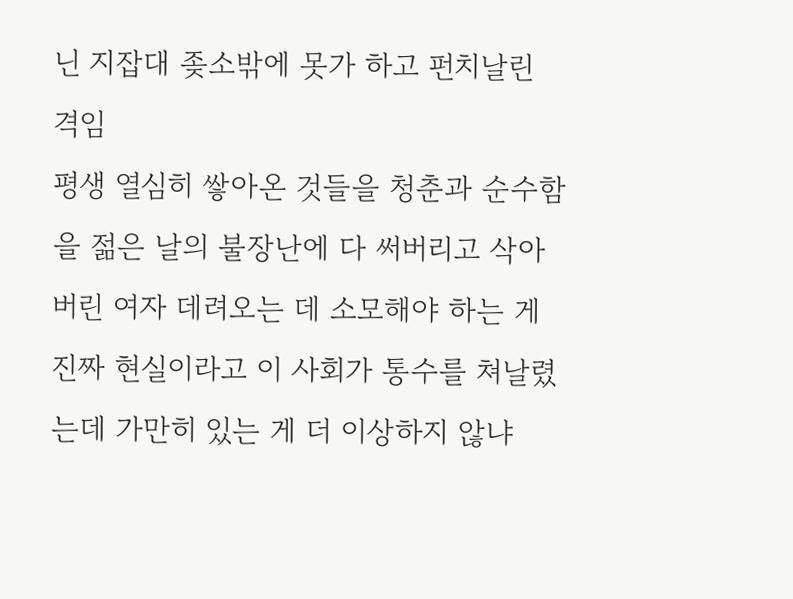닌 지잡대 좆소밖에 못가 하고 펀치날린 격임
평생 열심히 쌓아온 것들을 청춘과 순수함을 젊은 날의 불장난에 다 써버리고 삭아버린 여자 데려오는 데 소모해야 하는 게 진짜 현실이라고 이 사회가 통수를 쳐날렸는데 가만히 있는 게 더 이상하지 않냐